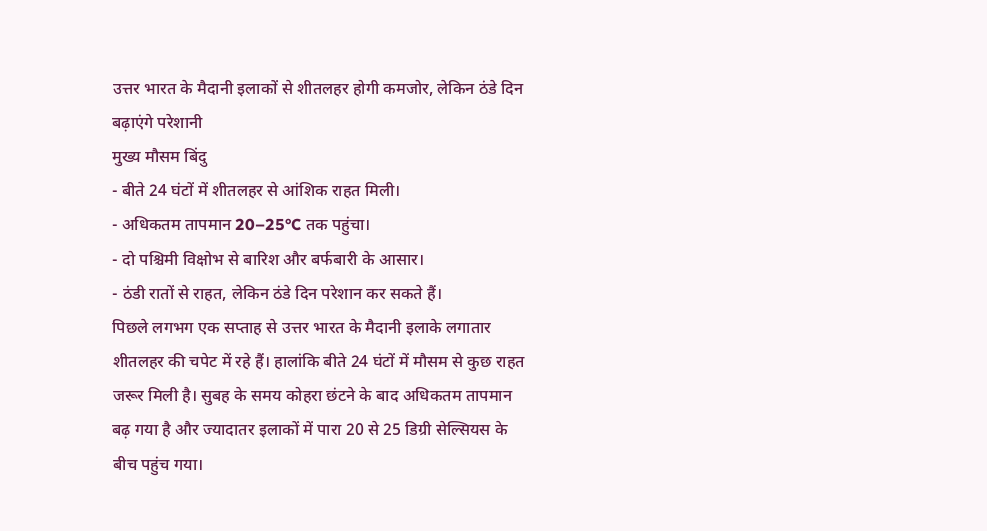उत्तर भारत के मैदानी इलाकों से शीतलहर होगी कमजोर, लेकिन ठंडे दिन बढ़ाएंगे परेशानी
मुख्य मौसम बिंदु
- बीते 24 घंटों में शीतलहर से आंशिक राहत मिली।
- अधिकतम तापमान 20–25°C तक पहुंचा।
- दो पश्चिमी विक्षोभ से बारिश और बर्फबारी के आसार।
- ठंडी रातों से राहत, लेकिन ठंडे दिन परेशान कर सकते हैं।
पिछले लगभग एक सप्ताह से उत्तर भारत के मैदानी इलाके लगातार शीतलहर की चपेट में रहे हैं। हालांकि बीते 24 घंटों में मौसम से कुछ राहत जरूर मिली है। सुबह के समय कोहरा छंटने के बाद अधिकतम तापमान बढ़ गया है और ज्यादातर इलाकों में पारा 20 से 25 डिग्री सेल्सियस के बीच पहुंच गया।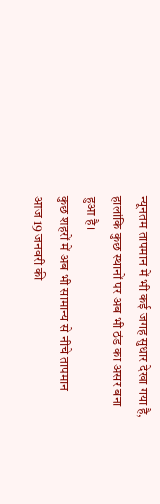न्यूनतम तापमान में भी कई जगह सुधार देखा गया है, हालांकि कुछ स्थानों पर अब भी ठंड का असर बना हुआ है।
कुछ शहरों में अब भी सामान्य से नीचे तापमान
आज 19 जनवरी की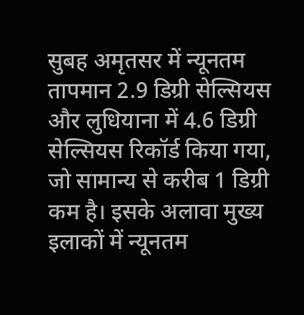सुबह अमृतसर में न्यूनतम तापमान 2.9 डिग्री सेल्सियस और लुधियाना में 4.6 डिग्री सेल्सियस रिकॉर्ड किया गया, जो सामान्य से करीब 1 डिग्री कम है। इसके अलावा मुख्य इलाकों में न्यूनतम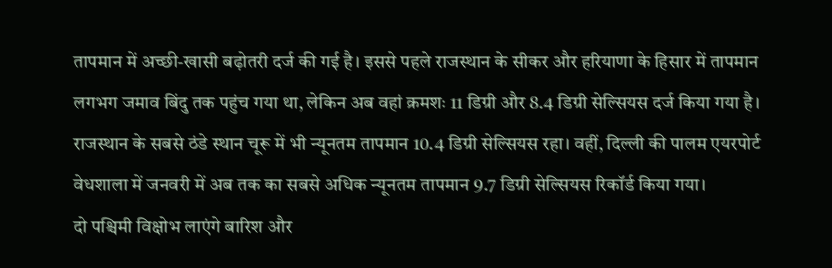तापमान में अच्छी-खासी बढ़ोतरी दर्ज की गई है। इससे पहले राजस्थान के सीकर और हरियाणा के हिसार में तापमान लगभग जमाव बिंदु तक पहुंच गया था, लेकिन अब वहां क्रमशः 11 डिग्री और 8.4 डिग्री सेल्सियस दर्ज किया गया है। राजस्थान के सबसे ठंडे स्थान चूरू में भी न्यूनतम तापमान 10.4 डिग्री सेल्सियस रहा। वहीं, दिल्ली की पालम एयरपोर्ट वेधशाला में जनवरी में अब तक का सबसे अधिक न्यूनतम तापमान 9.7 डिग्री सेल्सियस रिकॉर्ड किया गया।
दो पश्चिमी विक्षोभ लाएंगे बारिश और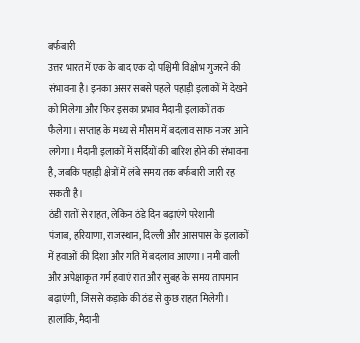बर्फबारी
उत्तर भारत में एक के बाद एक दो पश्चिमी विक्षोभ गुजरने की संभावना है। इनका असर सबसे पहले पहाड़ी इलाकों में देखने को मिलेगा और फिर इसका प्रभाव मैदानी इलाकों तक फैलेगा। सप्ताह के मध्य से मौसम में बदलाव साफ नजर आने लगेगा। मैदानी इलाकों में सर्दियों की बारिश होने की संभावना है, जबकि पहाड़ी क्षेत्रों में लंबे समय तक बर्फबारी जारी रह सकती है।
ठंडी रातों से राहत, लेकिन ठंडे दिन बढ़ाएंगे परेशानी
पंजाब, हरियाणा, राजस्थान, दिल्ली और आसपास के इलाकों में हवाओं की दिशा और गति में बदलाव आएगा। नमी वाली और अपेक्षाकृत गर्म हवाएं रात और सुबह के समय तापमान बढ़ाएंगी, जिससे कड़ाके की ठंड से कुछ राहत मिलेगी। हालांकि, मैदानी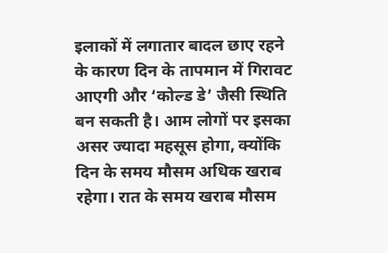इलाकों में लगातार बादल छाए रहने के कारण दिन के तापमान में गिरावट आएगी और ‘कोल्ड डे’ जैसी स्थिति बन सकती है। आम लोगों पर इसका असर ज्यादा महसूस होगा, क्योंकि दिन के समय मौसम अधिक खराब रहेगा। रात के समय खराब मौसम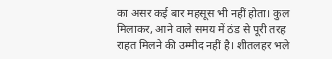का असर कई बार महसूस भी नहीं होता। कुल मिलाकर, आने वाले समय में ठंड से पूरी तरह राहत मिलने की उम्मीद नहीं है। शीतलहर भले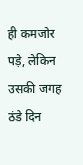ही कमजोर पड़े, लेकिन उसकी जगह ठंडे दिन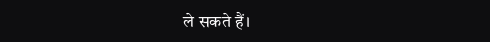ले सकते हैं।